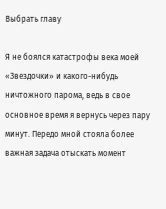Выбрать главу

Я не боялся катастрофы века моей «Звездочки» и какого-нибудь ничтожного парома, ведь в свое основное время я вернусь через пару минут. Передо мной стояла более важная задача отыскать момент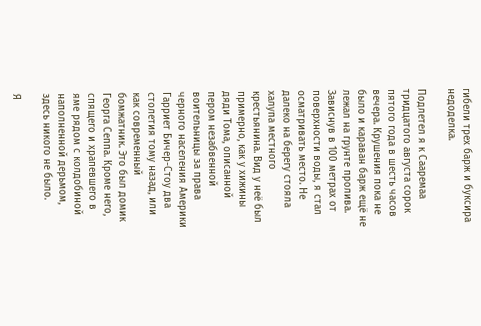гибели трех барж и буксира недоделка.

Подлетел я к Сааремаа тридцатого августа сорок пятого года в шесть часов вечера. Крушения пока не было и караван барж ещё не лежал на грунте пролива. Зависнув в 100 метрах от поверхности воды, я стал осматривать место. Не далеко на берегу стояла халупа местного крестьянина. Вид у неё был примерно, как у хижины дяди Тома, описанной пером незабвенной воительницы за права черного населения Америки Гарриет Бичер-Стоу два столетия тому назад, или как современный бомжатник. Это был домик Георга Сеппа. Кроме него, спящего и храпевшего в яме рядом с колдобиной наполненной дерьмом, здесь никого не было.

Я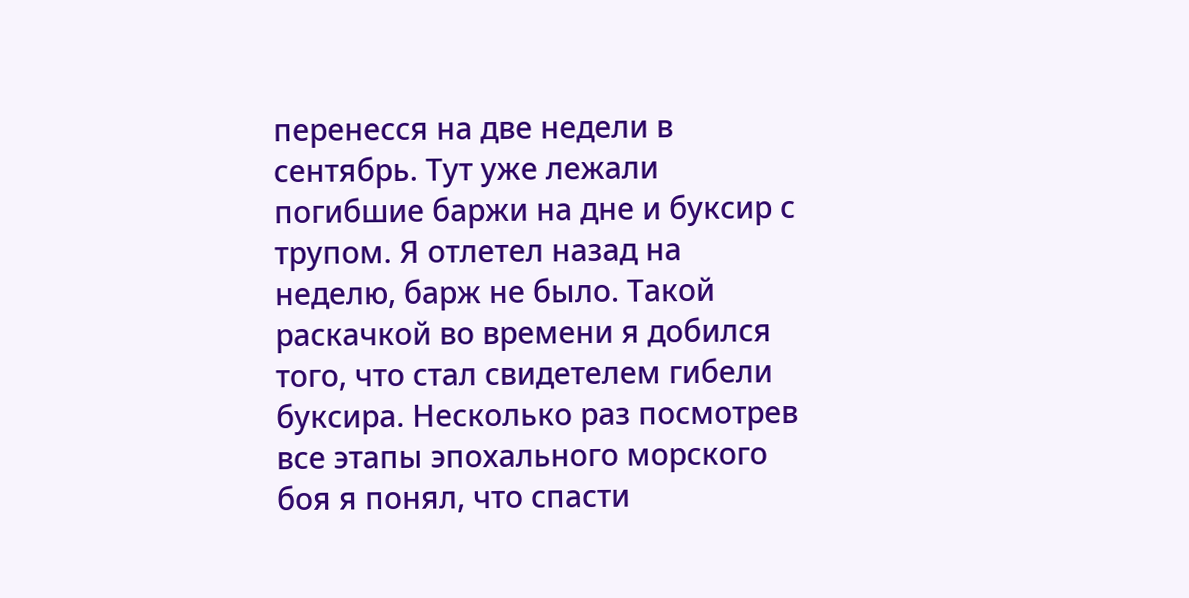перенесся на две недели в сентябрь. Тут уже лежали погибшие баржи на дне и буксир с трупом. Я отлетел назад на неделю, барж не было. Такой раскачкой во времени я добился того, что стал свидетелем гибели буксира. Несколько раз посмотрев все этапы эпохального морского боя я понял, что спасти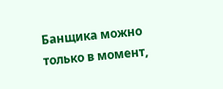Банщика можно только в момент,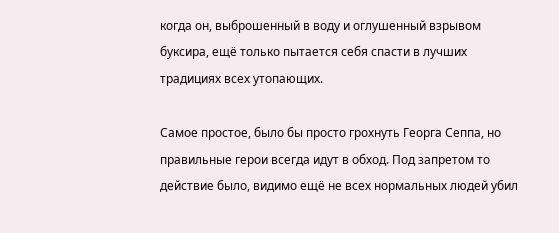когда он, выброшенный в воду и оглушенный взрывом буксира, ещё только пытается себя спасти в лучших традициях всех утопающих.

Самое простое, было бы просто грохнуть Георга Сеппа, но правильные герои всегда идут в обход. Под запретом то действие было, видимо ещё не всех нормальных людей убил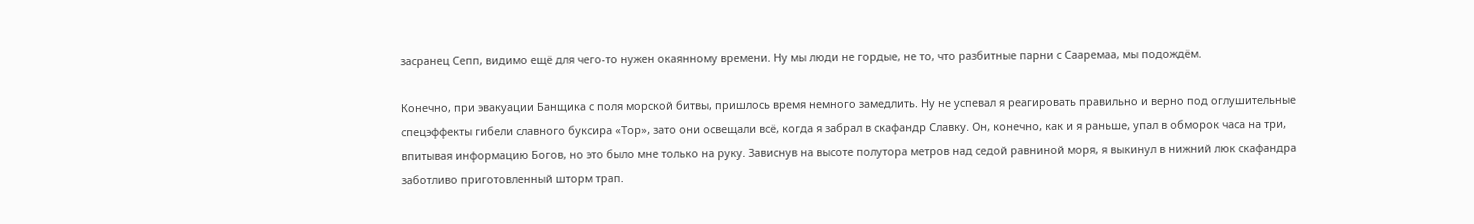засранец Сепп, видимо ещё для чего-то нужен окаянному времени. Ну мы люди не гордые, не то, что разбитные парни с Сааремаа, мы подождём.

Конечно, при эвакуации Банщика с поля морской битвы, пришлось время немного замедлить. Ну не успевал я реагировать правильно и верно под оглушительные спецэффекты гибели славного буксира «Тор», зато они освещали всё, когда я забрал в скафандр Славку. Он, конечно, как и я раньше, упал в обморок часа на три, впитывая информацию Богов, но это было мне только на руку. Зависнув на высоте полутора метров над седой равниной моря, я выкинул в нижний люк скафандра заботливо приготовленный шторм трап.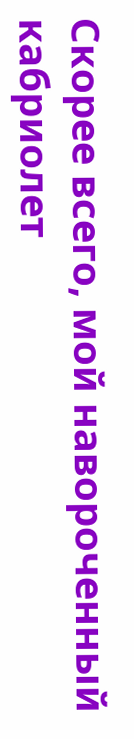Скорее всего, мой навороченный кабриолет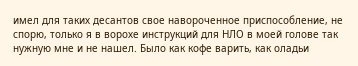имел для таких десантов свое навороченное приспособление, не спорю, только я в ворохе инструкций для НЛО в моей голове так нужную мне и не нашел. Было как кофе варить, как оладьи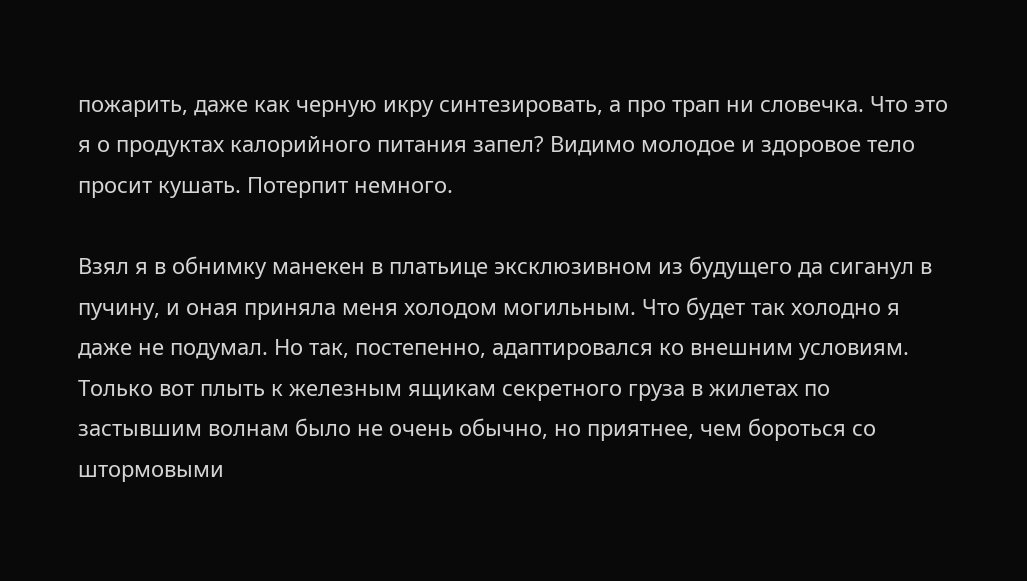пожарить, даже как черную икру синтезировать, а про трап ни словечка. Что это я о продуктах калорийного питания запел? Видимо молодое и здоровое тело просит кушать. Потерпит немного.

Взял я в обнимку манекен в платьице эксклюзивном из будущего да сиганул в пучину, и оная приняла меня холодом могильным. Что будет так холодно я даже не подумал. Но так, постепенно, адаптировался ко внешним условиям. Только вот плыть к железным ящикам секретного груза в жилетах по застывшим волнам было не очень обычно, но приятнее, чем бороться со штормовыми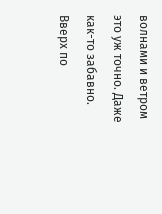волнами и ветром это уж точно. Даже как-то забавно. Вверх по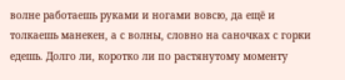волне работаешь руками и ногами вовсю, да ещё и толкаешь манекен, а с волны, словно на саночках с горки едешь. Долго ли, коротко ли по растянутому моменту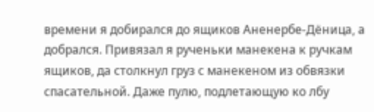времени я добирался до ящиков Аненербе-Дёница, а добрался. Привязал я рученьки манекена к ручкам ящиков, да столкнул груз с манекеном из обвязки спасательной. Даже пулю, подлетающую ко лбу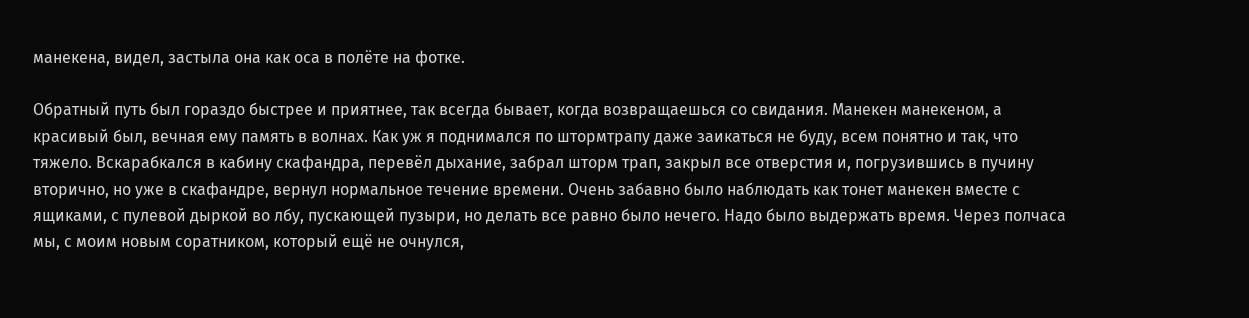манекена, видел, застыла она как оса в полёте на фотке.

Обратный путь был гораздо быстрее и приятнее, так всегда бывает, когда возвращаешься со свидания. Манекен манекеном, а красивый был, вечная ему память в волнах. Как уж я поднимался по штормтрапу даже заикаться не буду, всем понятно и так, что тяжело. Вскарабкался в кабину скафандра, перевёл дыхание, забрал шторм трап, закрыл все отверстия и, погрузившись в пучину вторично, но уже в скафандре, вернул нормальное течение времени. Очень забавно было наблюдать как тонет манекен вместе с ящиками, с пулевой дыркой во лбу, пускающей пузыри, но делать все равно было нечего. Надо было выдержать время. Через полчаса мы, с моим новым соратником, который ещё не очнулся,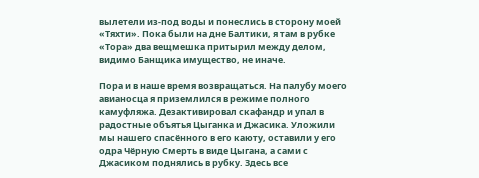вылетели из-под воды и понеслись в сторону моей «Тяхти». Пока были на дне Балтики, я там в рубке «Тора» два вещмешка притырил между делом, видимо Банщика имущество, не иначе.

Пора и в наше время возвращаться. На палубу моего авианосца я приземлился в режиме полного камуфляжа. Дезактивировал скафандр и упал в радостные объятья Цыганка и Джасика. Уложили мы нашего спасённого в его каюту, оставили у его одра Чёрную Смерть в виде Цыгана, а сами с Джасиком поднялись в рубку. Здесь все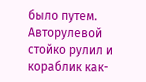было путем. Авторулевой стойко рулил и кораблик как-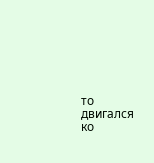то двигался ко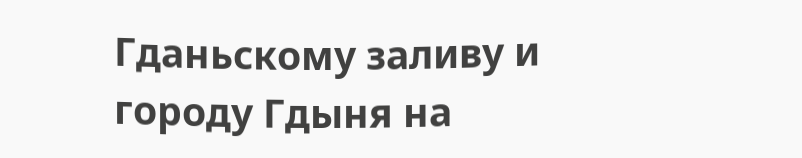Гданьскому заливу и городу Гдыня на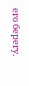его берегу.